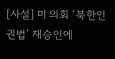[사설] 미 의회 ‘북한인권법’ 재승인에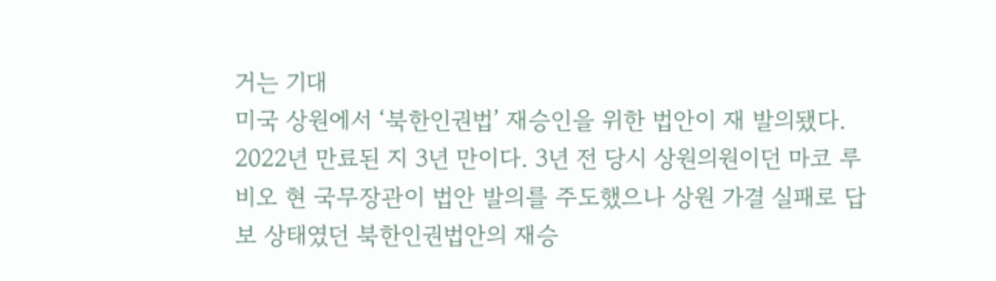거는 기대
미국 상원에서 ‘북한인권법’ 재승인을 위한 법안이 재 발의됐다. 2022년 만료된 지 3년 만이다. 3년 전 당시 상원의원이던 마코 루비오 현 국무장관이 법안 발의를 주도했으나 상원 가결 실패로 답보 상태였던 북한인권법안의 재승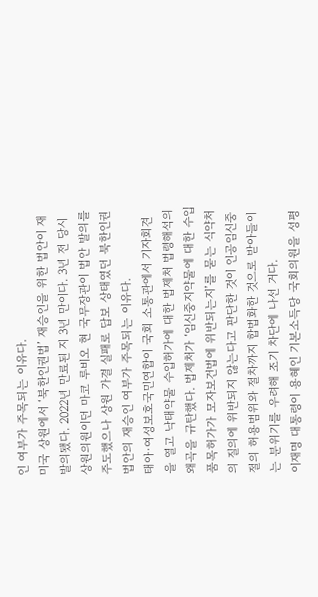인 여부가 주목되는 이유다.
미국 상원에서 ‘북한인권법’ 재승인을 위한 법안이 재 발의됐다. 2022년 만료된 지 3년 만이다. 3년 전 당시 상원의원이던 마코 루비오 현 국무장관이 법안 발의를 주도했으나 상원 가결 실패로 답보 상태였던 북한인권법안의 재승인 여부가 주목되는 이유다.
태아·여성보호국민연합이 국회 소통관에서 기자회견을 열고 낙태약물 수입허가에 대한 법제처 법령해석의 왜곡을 규탄했다. 법제처가 ‘임신중지약물에 대한 수입품목허가가 모자보건법에 위반되는지’를 묻는 식약처의 질의에 위반되지 않는다고 판단한 것이 인공임신중절의 허용범위와 절차까지 합법화한 것으로 받아들이는 분위기를 우려해 조기 차단에 나선 거다.
이재명 대통령이 용혜인 기본소득당 국회의원을 성평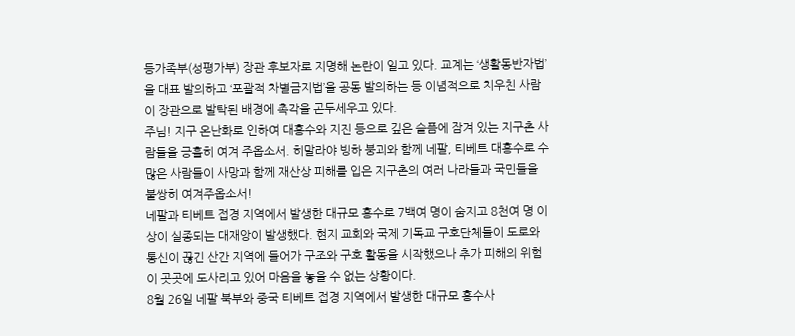등가족부(성평가부) 장관 후보자로 지명해 논란이 일고 있다. 교계는 ‘생활동반자법’을 대표 발의하고 ‘포괄적 차별금지법’을 공동 발의하는 등 이념적으로 치우친 사람이 장관으로 발탁된 배경에 촉각을 곤두세우고 있다.
주님! 지구 온난화로 인하여 대홍수와 지진 등으로 깊은 슬픔에 잠겨 있는 지구촌 사람들을 긍휼히 여겨 주옵소서. 히말라야 빙하 붕괴와 함께 네팔, 티베트 대홍수로 수많은 사람들이 사망과 함께 재산상 피해를 입은 지구촌의 여러 나라들과 국민들을 불쌍히 여겨주옵소서!
네팔과 티베트 접경 지역에서 발생한 대규모 홍수로 7백여 명이 숨지고 8천여 명 이상이 실종되는 대재앙이 발생했다. 현지 교회와 국제 기독교 구호단체들이 도로와 통신이 끊긴 산간 지역에 들어가 구조와 구호 활동을 시작했으나 추가 피해의 위험이 곳곳에 도사리고 있어 마음을 놓을 수 없는 상황이다.
8월 26일 네팔 북부와 중국 티베트 접경 지역에서 발생한 대규모 홍수사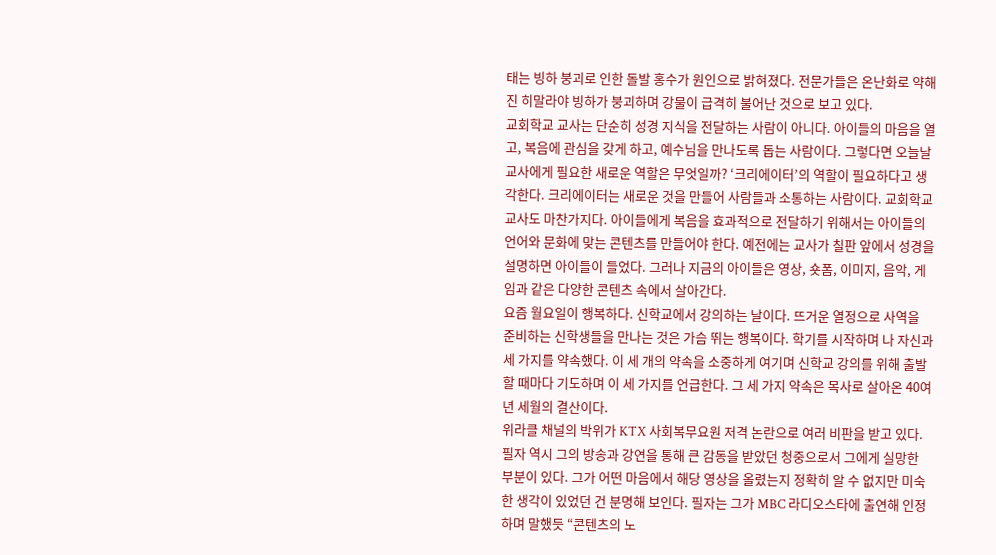태는 빙하 붕괴로 인한 돌발 홍수가 원인으로 밝혀졌다. 전문가들은 온난화로 약해진 히말라야 빙하가 붕괴하며 강물이 급격히 불어난 것으로 보고 있다.
교회학교 교사는 단순히 성경 지식을 전달하는 사람이 아니다. 아이들의 마음을 열고, 복음에 관심을 갖게 하고, 예수님을 만나도록 돕는 사람이다. 그렇다면 오늘날 교사에게 필요한 새로운 역할은 무엇일까? ‘크리에이터’의 역할이 필요하다고 생각한다. 크리에이터는 새로운 것을 만들어 사람들과 소통하는 사람이다. 교회학교 교사도 마찬가지다. 아이들에게 복음을 효과적으로 전달하기 위해서는 아이들의 언어와 문화에 맞는 콘텐츠를 만들어야 한다. 예전에는 교사가 칠판 앞에서 성경을 설명하면 아이들이 들었다. 그러나 지금의 아이들은 영상, 숏폼, 이미지, 음악, 게임과 같은 다양한 콘텐츠 속에서 살아간다.
요즘 월요일이 행복하다. 신학교에서 강의하는 날이다. 뜨거운 열정으로 사역을 준비하는 신학생들을 만나는 것은 가슴 뛰는 행복이다. 학기를 시작하며 나 자신과 세 가지를 약속했다. 이 세 개의 약속을 소중하게 여기며 신학교 강의를 위해 출발할 때마다 기도하며 이 세 가지를 언급한다. 그 세 가지 약속은 목사로 살아온 40여 년 세월의 결산이다.
위라클 채널의 박위가 KTX 사회복무요원 저격 논란으로 여러 비판을 받고 있다. 필자 역시 그의 방송과 강연을 통해 큰 감동을 받았던 청중으로서 그에게 실망한 부분이 있다. 그가 어떤 마음에서 해당 영상을 올렸는지 정확히 알 수 없지만 미숙한 생각이 있었던 건 분명해 보인다. 필자는 그가 MBC 라디오스타에 출연해 인정하며 말했듯 “콘텐츠의 노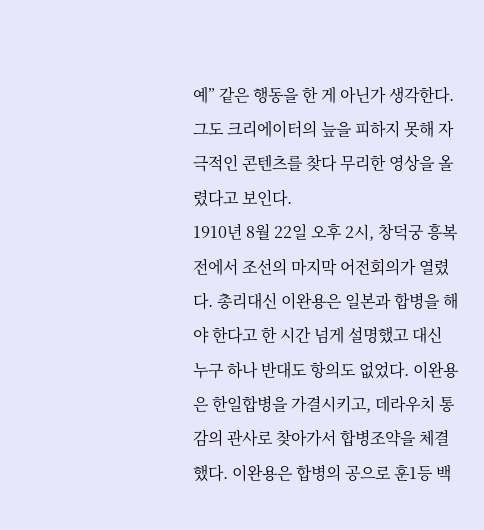예” 같은 행동을 한 게 아닌가 생각한다. 그도 크리에이터의 늪을 피하지 못해 자극적인 콘텐츠를 찾다 무리한 영상을 올렸다고 보인다.
1910년 8월 22일 오후 2시, 창덕궁 흥복전에서 조선의 마지막 어전회의가 열렸다. 총리대신 이완용은 일본과 합병을 해야 한다고 한 시간 넘게 설명했고 대신 누구 하나 반대도 항의도 없었다. 이완용은 한일합병을 가결시키고, 데라우치 통감의 관사로 찾아가서 합병조약을 체결했다. 이완용은 합병의 공으로 훈1등 백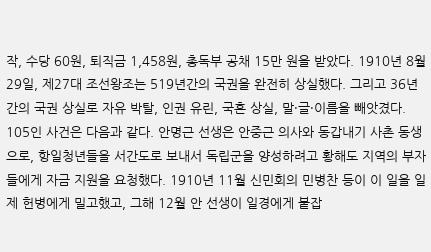작, 수당 60원, 퇴직금 1,458원, 총독부 공채 15만 원을 받았다. 1910년 8월 29일, 제27대 조선왕조는 519년간의 국권을 완전히 상실했다. 그리고 36년간의 국권 상실로 자유 박탈, 인권 유린, 국혼 상실, 말·글·이름을 빼앗겼다. 105인 사건은 다음과 같다. 안명근 선생은 안중근 의사와 동갑내기 사촌 동생으로, 항일청년들을 서간도로 보내서 독립군을 양성하려고 황해도 지역의 부자들에게 자금 지원을 요청했다. 1910년 11월 신민회의 민병찬 등이 이 일을 일제 헌병에게 밀고했고, 그해 12월 안 선생이 일경에게 붙잡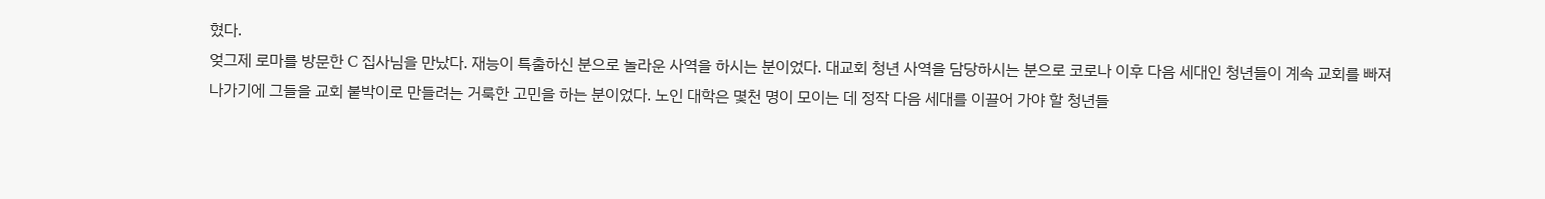혔다.
엊그제 로마를 방문한 C 집사님을 만났다. 재능이 특출하신 분으로 놀라운 사역을 하시는 분이었다. 대교회 청년 사역을 담당하시는 분으로 코로나 이후 다음 세대인 청년들이 계속 교회를 빠져나가기에 그들을 교회 붙박이로 만들려는 거룩한 고민을 하는 분이었다. 노인 대학은 몇천 명이 모이는 데 정작 다음 세대를 이끌어 가야 할 청년들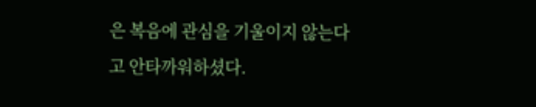은 복음에 관심을 기울이지 않는다고 안타까워하셨다.